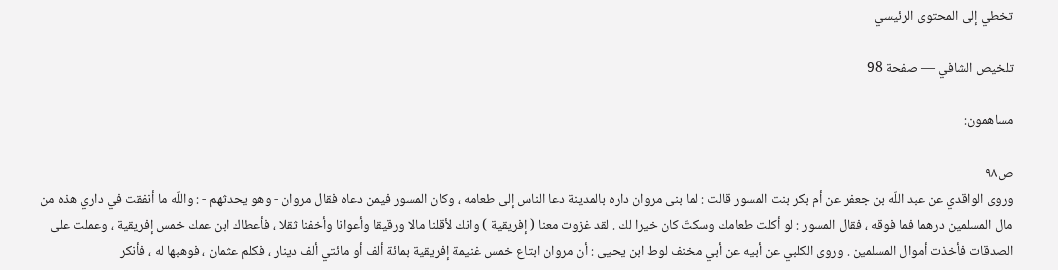تخطي إلى المحتوى الرئيسي

تلخيص الشافي — صفحة 98

مساهمون:

ص٩٨
وروى الواقدي عن عبد اللّه بن جعفر عن أم بكر بنت المسور قالت : لما بنى مروان داره بالمدينة دعا الناس إلى طعامه ، وكان المسور فيمن دعاه فقال مروان - وهو يحدثهم - : واللّه ما أنفقت في داري هذه من مال المسلمين درهما فما فوقه ، فقال المسور : لو أكلت طعامك وسكتّ كان خيرا لك . لقد غزوت معنا ( إفريقية ) وانك لأقلنا مالا ورقيقا وأعوانا وأخفنا ثقلا ، فأعطاك ابن عمك خمس إفريقية ، وعملت على الصدقات فأخذت أموال المسلمين . وروى الكلبي عن أبيه عن أبي مخنف لوط ابن يحيى : أن مروان ابتاع خمس غنيمة إفريقية بمائة ألف أو مائتي ألف دينار ، فكلم عثمان ، فوهبها له ، فأنكر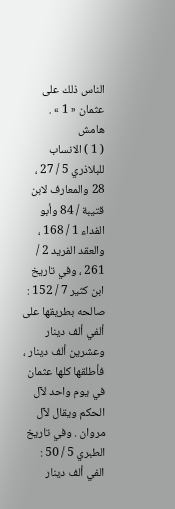الناس ذلك على عثمان « 1 » .
هامش
( 1 ) الانساب للبلاذري 5 / 27 ، 28 والمعارف لابن قتيبة / 84 وأبو الفداء 1 / 168 ، والعقد الفريد 2 / 261 ، وفي تاريخ ابن كثير 7 / 152 : صالحه بطريقها على ألفي ألف دينار وعشرين ألف دينار ، فأطلقها كلها عثمان في يوم واحد لآل الحكم ويقال لآل مروان . وفي تاريخ الطبري 5 / 50 : الفي ألف دينار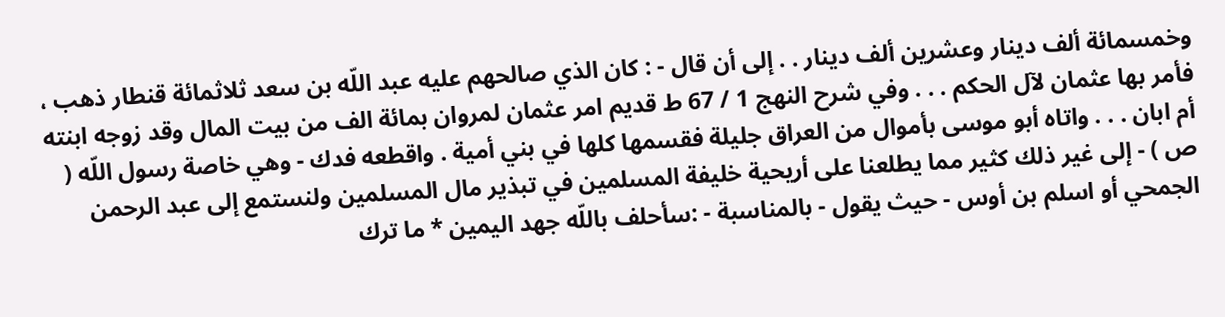وخمسمائة ألف دينار وعشرين ألف دينار . . إلى أن قال - : كان الذي صالحهم عليه عبد اللّه بن سعد ثلاثمائة قنطار ذهب ، فأمر بها عثمان لآل الحكم . . . وفي شرح النهج 1 / 67 ط قديم امر عثمان لمروان بمائة الف من بيت المال وقد زوجه ابنته أم ابان . . . واتاه أبو موسى بأموال من العراق جليلة فقسمها كلها في بني أمية . واقطعه فدك - وهي خاصة رسول اللّه ( ص ) - إلى غير ذلك كثير مما يطلعنا على أريحية خليفة المسلمين في تبذير مال المسلمين ولنستمع إلى عبد الرحمن الجمحي أو اسلم بن أوس - حيث يقول - بالمناسبة - :سأحلف باللّه جهد اليمين * ما ترك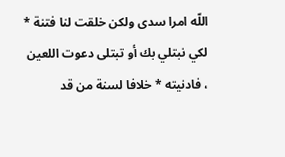اللّه امرا سدى ولكن خلقت لنا فتنة * لكي نبتلي بك أو تبتلى دعوت اللعين ، فادنيته * خلافا لسنة من قد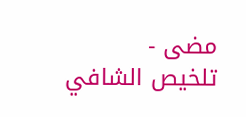مضى -
تلخيص الشافي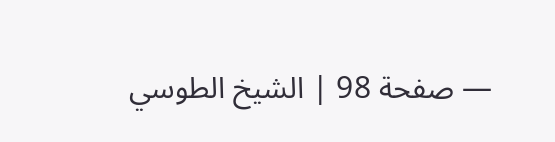— صفحة 98 | الشيخ الطوسي